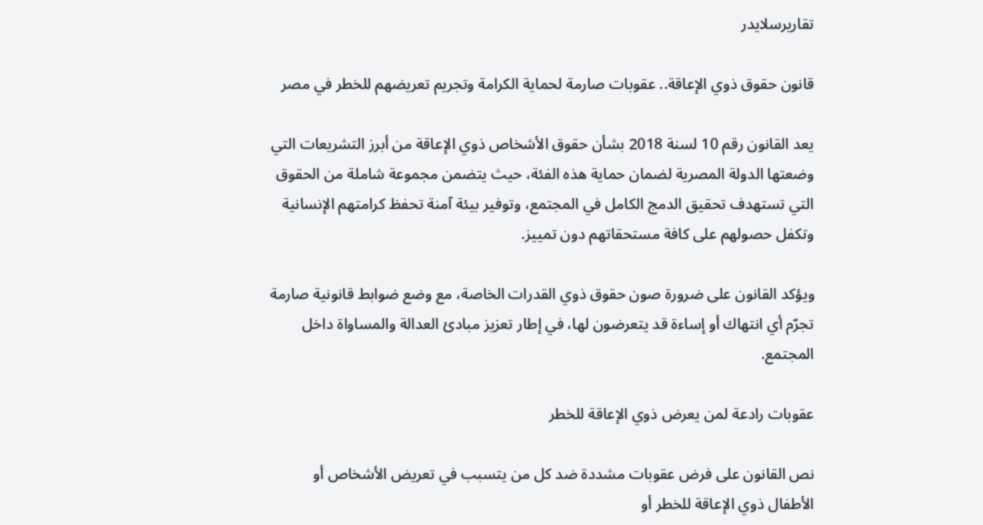تقاريرسلايدر

قانون حقوق ذوي الإعاقة.. عقوبات صارمة لحماية الكرامة وتجريم تعريضهم للخطر في مصر

يعد القانون رقم 10 لسنة 2018 بشأن حقوق الأشخاص ذوي الإعاقة من أبرز التشريعات التي وضعتها الدولة المصرية لضمان حماية هذه الفئة، حيث يتضمن مجموعة شاملة من الحقوق التي تستهدف تحقيق الدمج الكامل في المجتمع، وتوفير بيئة آمنة تحفظ كرامتهم الإنسانية وتكفل حصولهم على كافة مستحقاتهم دون تمييز.

ويؤكد القانون على ضرورة صون حقوق ذوي القدرات الخاصة، مع وضع ضوابط قانونية صارمة تجرّم أي انتهاك أو إساءة قد يتعرضون لها، في إطار تعزيز مبادئ العدالة والمساواة داخل المجتمع.

عقوبات رادعة لمن يعرض ذوي الإعاقة للخطر

نص القانون على فرض عقوبات مشددة ضد كل من يتسبب في تعريض الأشخاص أو الأطفال ذوي الإعاقة للخطر أو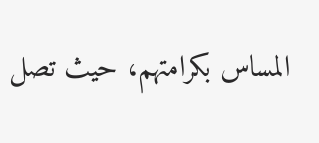المساس بكرامتهم، حيث تصل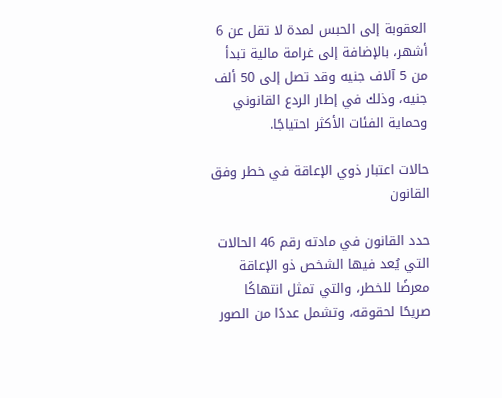العقوبة إلى الحبس لمدة لا تقل عن 6 أشهر، بالإضافة إلى غرامة مالية تبدأ من 5 آلاف جنيه وقد تصل إلى 50 ألف جنيه، وذلك في إطار الردع القانوني وحماية الفئات الأكثر احتياجًا.

حالات اعتبار ذوي الإعاقة في خطر وفق القانون

حدد القانون في مادته رقم 46 الحالات التي يُعد فيها الشخص ذو الإعاقة معرضًا للخطر، والتي تمثل انتهاكًا صريحًا لحقوقه، وتشمل عددًا من الصور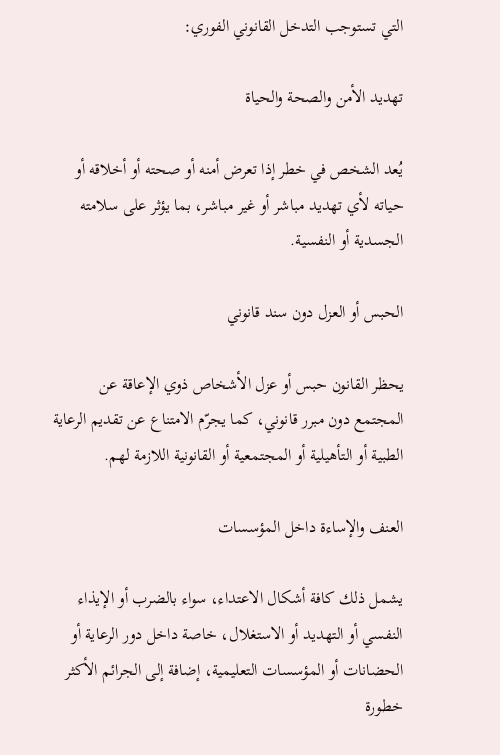التي تستوجب التدخل القانوني الفوري:

تهديد الأمن والصحة والحياة

يُعد الشخص في خطر إذا تعرض أمنه أو صحته أو أخلاقه أو حياته لأي تهديد مباشر أو غير مباشر، بما يؤثر على سلامته الجسدية أو النفسية.

الحبس أو العزل دون سند قانوني

يحظر القانون حبس أو عزل الأشخاص ذوي الإعاقة عن المجتمع دون مبرر قانوني، كما يجرّم الامتناع عن تقديم الرعاية الطبية أو التأهيلية أو المجتمعية أو القانونية اللازمة لهم.

العنف والإساءة داخل المؤسسات

يشمل ذلك كافة أشكال الاعتداء، سواء بالضرب أو الإيذاء النفسي أو التهديد أو الاستغلال، خاصة داخل دور الرعاية أو الحضانات أو المؤسسات التعليمية، إضافة إلى الجرائم الأكثر خطورة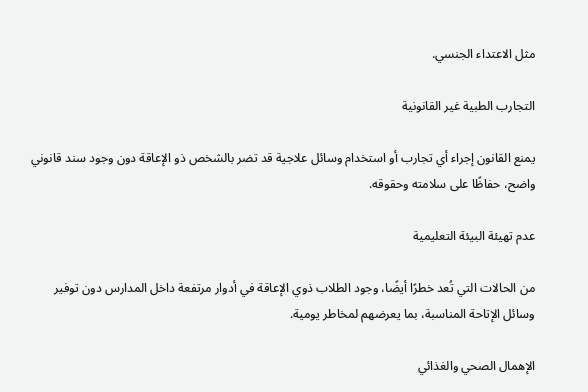مثل الاعتداء الجنسي.

التجارب الطبية غير القانونية

يمنع القانون إجراء أي تجارب أو استخدام وسائل علاجية قد تضر بالشخص ذو الإعاقة دون وجود سند قانوني واضح، حفاظًا على سلامته وحقوقه.

عدم تهيئة البيئة التعليمية

من الحالات التي تُعد خطرًا أيضًا، وجود الطلاب ذوي الإعاقة في أدوار مرتفعة داخل المدارس دون توفير وسائل الإتاحة المناسبة، بما يعرضهم لمخاطر يومية.

الإهمال الصحي والغذائي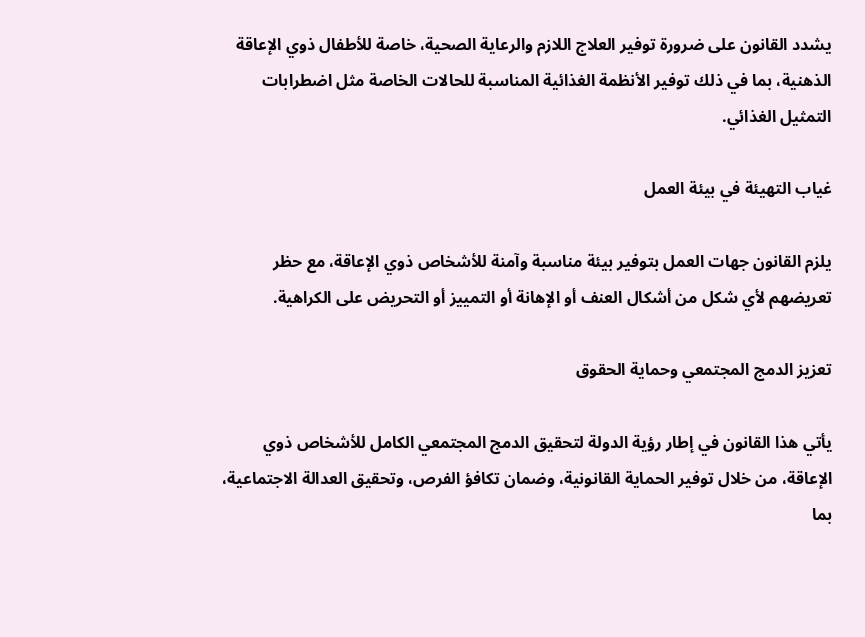يشدد القانون على ضرورة توفير العلاج اللازم والرعاية الصحية، خاصة للأطفال ذوي الإعاقة الذهنية، بما في ذلك توفير الأنظمة الغذائية المناسبة للحالات الخاصة مثل اضطرابات التمثيل الغذائي.

غياب التهيئة في بيئة العمل

يلزم القانون جهات العمل بتوفير بيئة مناسبة وآمنة للأشخاص ذوي الإعاقة، مع حظر تعريضهم لأي شكل من أشكال العنف أو الإهانة أو التمييز أو التحريض على الكراهية.

تعزيز الدمج المجتمعي وحماية الحقوق

يأتي هذا القانون في إطار رؤية الدولة لتحقيق الدمج المجتمعي الكامل للأشخاص ذوي الإعاقة، من خلال توفير الحماية القانونية، وضمان تكافؤ الفرص، وتحقيق العدالة الاجتماعية، بما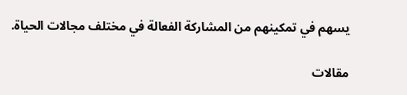يسهم في تمكينهم من المشاركة الفعالة في مختلف مجالات الحياة.

مقالات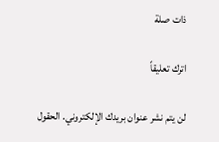ذات صلة

اترك تعليقاً

لن يتم نشر عنوان بريدك الإلكتروني. الحقول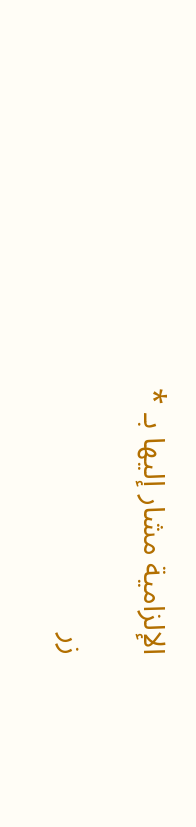الإلزامية مشار إليها بـ *

زر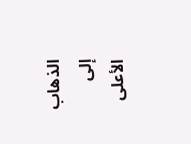الذهاب إلى الأعلى